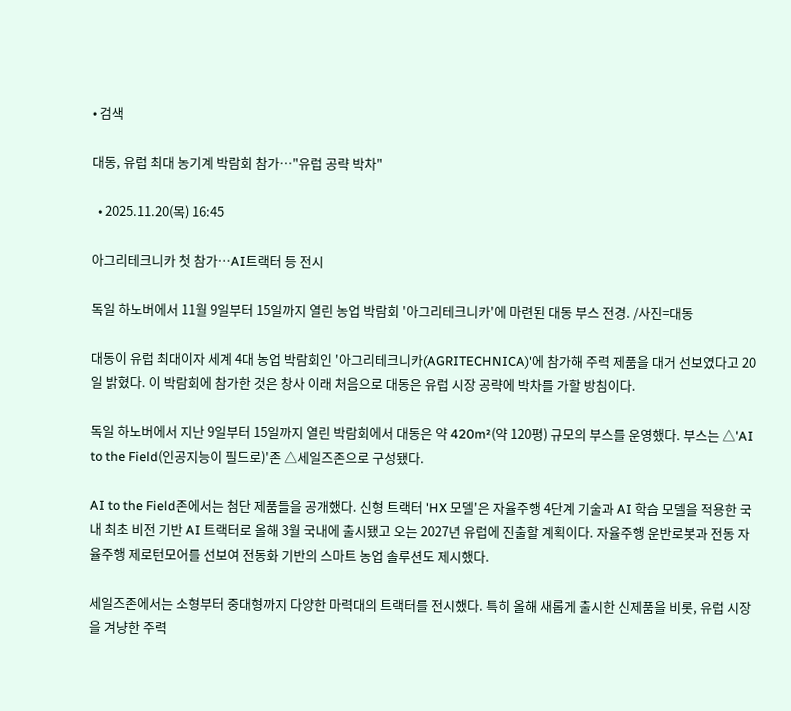• 검색

대동, 유럽 최대 농기계 박람회 참가…"유럽 공략 박차"

  • 2025.11.20(목) 16:45

아그리테크니카 첫 참가…AI트랙터 등 전시

독일 하노버에서 11월 9일부터 15일까지 열린 농업 박람회 '아그리테크니카'에 마련된 대동 부스 전경. /사진=대동

대동이 유럽 최대이자 세계 4대 농업 박람회인 '아그리테크니카(AGRITECHNICA)'에 참가해 주력 제품을 대거 선보였다고 20일 밝혔다. 이 박람회에 참가한 것은 창사 이래 처음으로 대동은 유럽 시장 공략에 박차를 가할 방침이다.

독일 하노버에서 지난 9일부터 15일까지 열린 박람회에서 대동은 약 420m²(약 120평) 규모의 부스를 운영했다. 부스는 △'AI to the Field(인공지능이 필드로)'존 △세일즈존으로 구성됐다.

AI to the Field존에서는 첨단 제품들을 공개했다. 신형 트랙터 'HX 모델'은 자율주행 4단계 기술과 AI 학습 모델을 적용한 국내 최초 비전 기반 AI 트랙터로 올해 3월 국내에 출시됐고 오는 2027년 유럽에 진출할 계획이다. 자율주행 운반로봇과 전동 자율주행 제로턴모어를 선보여 전동화 기반의 스마트 농업 솔루션도 제시했다.

세일즈존에서는 소형부터 중대형까지 다양한 마력대의 트랙터를 전시했다. 특히 올해 새롭게 출시한 신제품을 비롯, 유럽 시장을 겨냥한 주력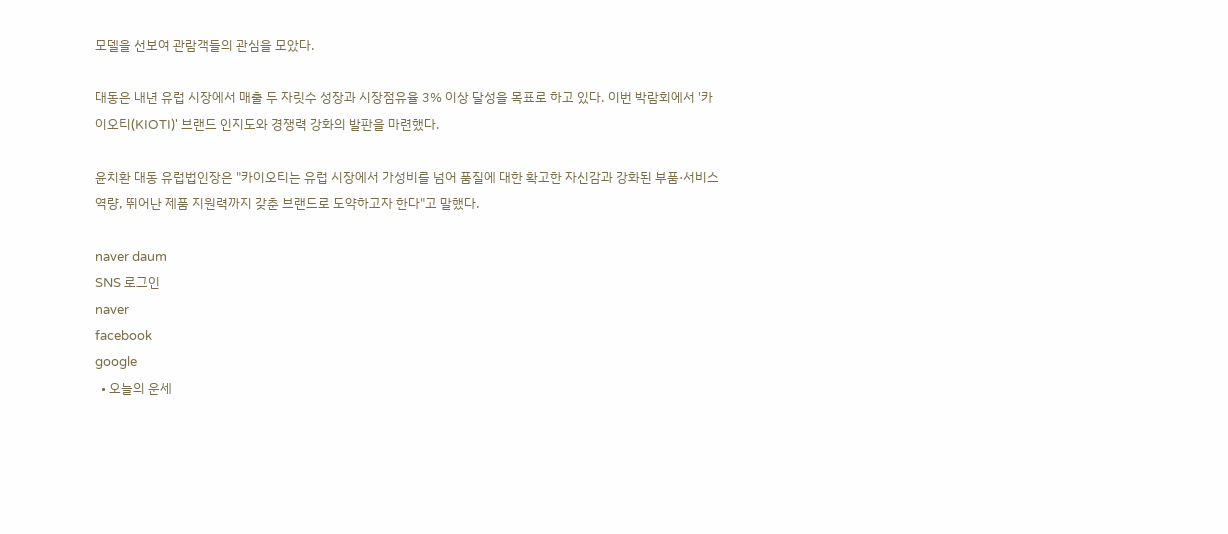모델을 선보여 관람객들의 관심을 모았다.

대동은 내년 유럽 시장에서 매출 두 자릿수 성장과 시장점유율 3% 이상 달성을 목표로 하고 있다. 이번 박람회에서 '카이오티(KIOTI)' 브랜드 인지도와 경쟁력 강화의 발판을 마련했다.

윤치환 대동 유럽법인장은 "카이오티는 유럽 시장에서 가성비를 넘어 품질에 대한 확고한 자신감과 강화된 부품·서비스 역량, 뛰어난 제품 지원력까지 갖춘 브랜드로 도약하고자 한다"고 말했다.

naver daum
SNS 로그인
naver
facebook
google
  • 오늘의 운세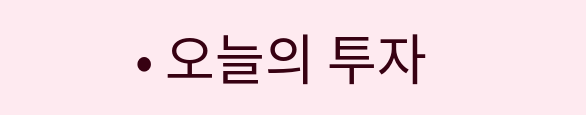• 오늘의 투자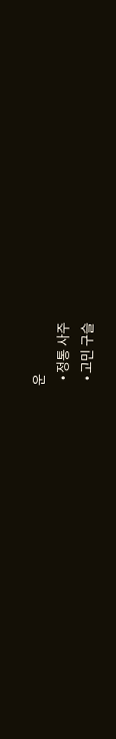운
  • 정통 사주
  • 고민 구슬